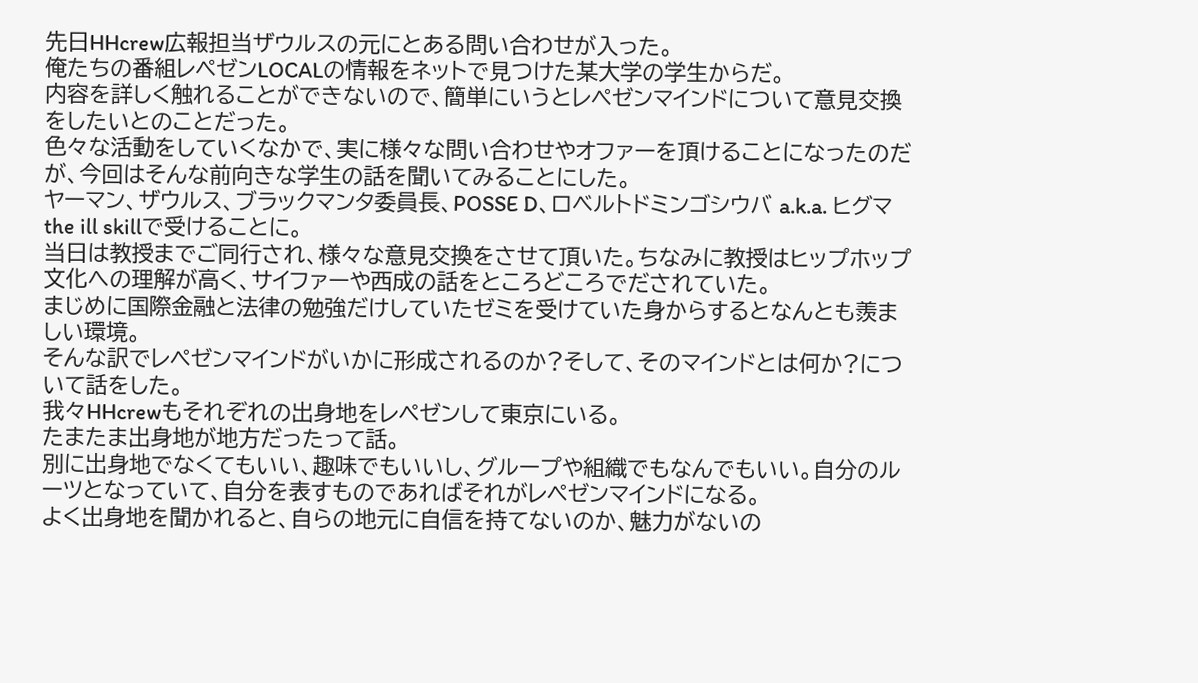先日HHcrew広報担当ザウルスの元にとある問い合わせが入った。
俺たちの番組レペゼンLOCALの情報をネットで見つけた某大学の学生からだ。
内容を詳しく触れることができないので、簡単にいうとレペゼンマインドについて意見交換をしたいとのことだった。
色々な活動をしていくなかで、実に様々な問い合わせやオファーを頂けることになったのだが、今回はそんな前向きな学生の話を聞いてみることにした。
ヤーマン、ザウルス、ブラックマンタ委員長、POSSE D、ロベルトドミンゴシウバ a.k.a. ヒグマthe ill skillで受けることに。
当日は教授までご同行され、様々な意見交換をさせて頂いた。ちなみに教授はヒップホップ文化への理解が高く、サイファーや西成の話をところどころでだされていた。
まじめに国際金融と法律の勉強だけしていたゼミを受けていた身からするとなんとも羨ましい環境。
そんな訳でレペゼンマインドがいかに形成されるのか?そして、そのマインドとは何か?について話をした。
我々HHcrewもそれぞれの出身地をレペゼンして東京にいる。
たまたま出身地が地方だったって話。
別に出身地でなくてもいい、趣味でもいいし、グループや組織でもなんでもいい。自分のルーツとなっていて、自分を表すものであればそれがレペゼンマインドになる。
よく出身地を聞かれると、自らの地元に自信を持てないのか、魅力がないの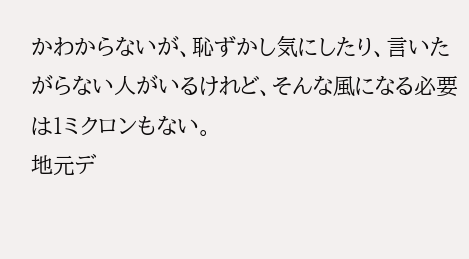かわからないが、恥ずかし気にしたり、言いたがらない人がいるけれど、そんな風になる必要は1ミクロンもない。
地元デ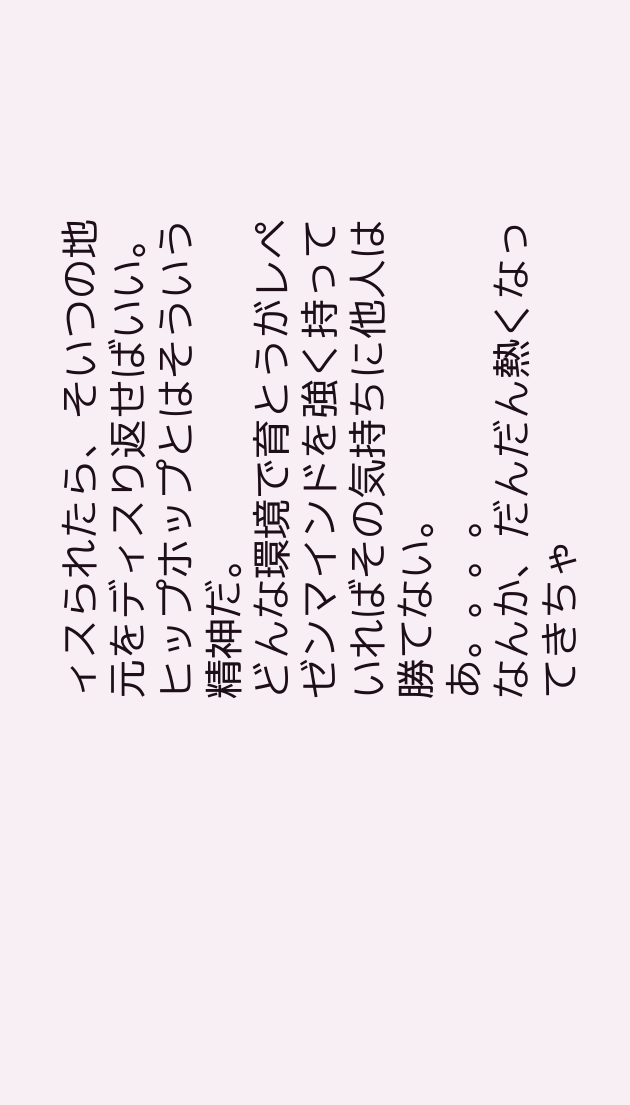ィスられたら、そいつの地元をディスり返せばいい。
ヒップホップとはそういう精神だ。
どんな環境で育とうがレペゼンマインドを強く持っていればその気持ちに他人は勝てない。
あ。。。。
なんか、だんだん熱くなってきちゃ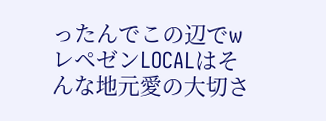ったんでこの辺でw
レペゼンLOCALはそんな地元愛の大切さ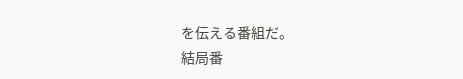を伝える番組だ。
結局番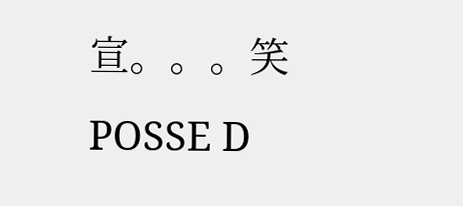宣。。。笑
POSSE D